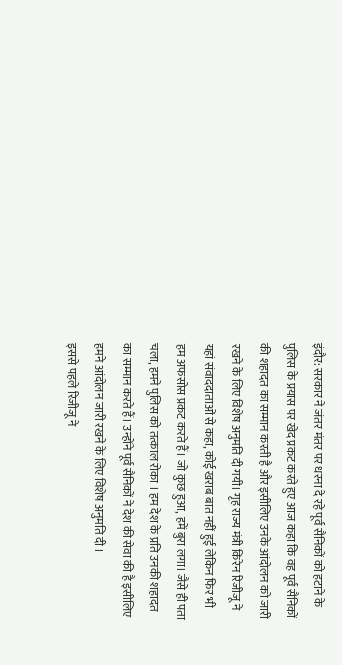इंदौर: सरकार ने जंतर मंतर पर धरना दे रहे पूर्व सैनिकों को हटाने के पुलिस के प्रयास पर खेद प्रकट करते हुए आज कहा कि वह पूर्व सैनिकों की शहादत का सम्मान करती है और इसीलिए उनके आंदोलन को जारी रखने के लिए विशेष अनुमति दी गयी। गृह राज्य मंत्री किरेन रिजीजू ने यहां संवाददाताओं से कहा, कोई खराब बात नहीं हुई लेकिन फिर भी हम अफसोस प्रकट करते हैं। जो कुछ हुआ, हमें बुरा लगा। जैसे ही पता चला, हमने पुलिस को तत्काल रोका । हम देश के प्रति उनकी शहादत का सम्मान करते हैं। उन्होंने पूर्व सैनिकों ने देश की सेवा की है इसीलिए हमने आंदोलन जारी रखने के लिए विशेष अनुमति दी ।
इससे पहले रिजीजू ने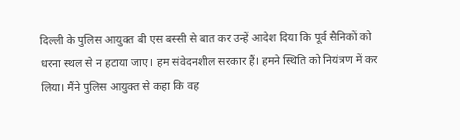दिल्ली के पुलिस आयुक्त बी एस बस्सी से बात कर उन्हें आदेश दिया कि पूर्व सैनिकों को धरना स्थल से न हटाया जाए। हम संवेदनशील सरकार हैं। हमने स्थिति को नियंत्रण में कर लिया। मैंने पुलिस आयुक्त से कहा कि वह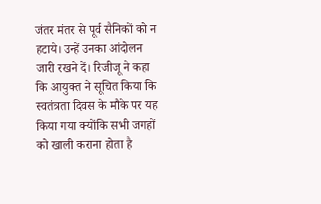जंतर मंतर से पूर्व सैनिकों को न हटाये। उन्हें उनका आंदोलन जारी रखने दें। रिजीजू ने कहा कि आयुक्त ने सूचित किया कि स्वतंत्रता दिवस के मौके पर यह किया गया क्योंकि सभी जगहों को खाली कराना होता है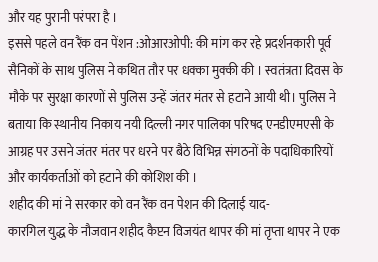और यह पुरानी परंपरा है ।
इससे पहले वन रैंक वन पेंशन :ओआरओपी: की मांग कर रहे प्रदर्शनकारी पूर्व सैनिकों के साथ पुलिस ने कथित तौर पर धक्का मुक्की की । स्वतंत्रता दिवस के मौके पर सुरक्षा कारणों से पुलिस उन्हें जंतर मंतर से हटाने आयी थी। पुलिस ने बताया कि स्थानीय निकाय नयी दिल्ली नगर पालिका परिषद एनडीएमएसी के आग्रह पर उसने जंतर मंतर पर धरने पर बैठे विभिन्न संगठनों के पदाधिकारियों और कार्यकर्ताओं को हटाने की कोशिश की ।
शहीद की मां ने सरकार को वन रैंक वन पेशन की दिलाई याद-
कारगिल युद्ध के नौजवान शहीद कैप्टन विजयंत थापर की मां तृप्ता थापर ने एक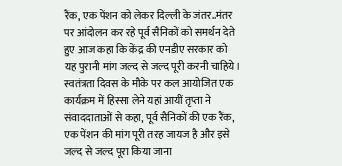रैंक, एक पेंशन को लेकर दिल्ली के जंतर..मंतर पर आंदोलन कर रहे पूर्व सैनिकों को समर्थन देते हुए आज कहा कि केंद्र की एनडीए सरकार को यह पुरानी मांग जल्द से जल्द पूरी करनी चाहिये। स्वतंत्रता दिवस के मौके पर कल आयोजित एक कार्यक्रम में हिस्सा लेने यहां आयीं तृप्ता ने संवाददाताओं से कहा, पूर्व सैनिकों की एक रैंक, एक पेंशन की मांग पूरी तरह जायज है और इसे जल्द से जल्द पूरा किया जाना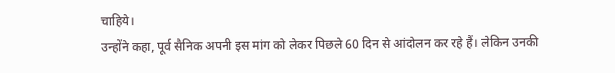चाहिये।
उन्होंने कहा, पूर्व सैनिक अपनी इस मांग को लेकर पिछले 60 दिन से आंदोलन कर रहे हैं। लेकिन उनकी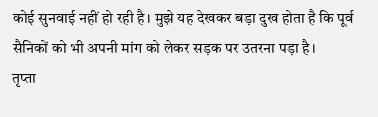कोई सुनवाई नहीं हो रही है। मुझे यह देखकर बड़ा दुख होता है कि पूर्व सैनिकों को भी अपनी मांग को लेकर सड़क पर उतरना पड़ा है।
तृप्ता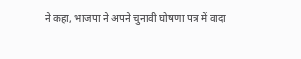ने कहा, भाजपा ने अपने चुनावी घोषणा पत्र में वादा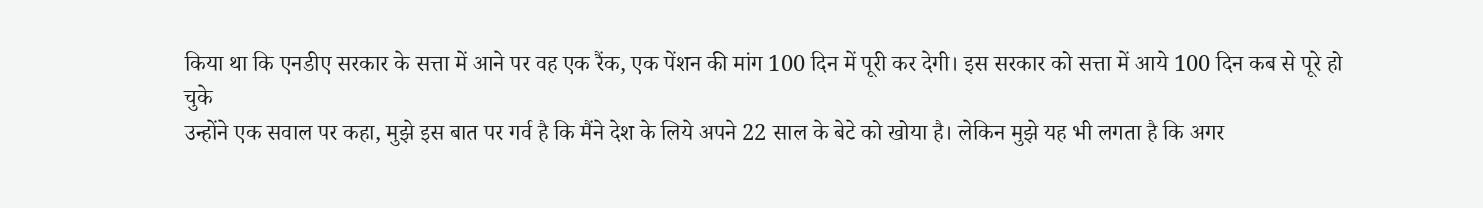किया था कि एनडीए सरकार के सत्ता में आने पर वह एक रैंक, एक पेंशन की मांग 100 दिन में पूरी कर देगी। इस सरकार को सत्ता में आये 100 दिन कब से पूरे हो चुके
उन्होंने एक सवाल पर कहा, मुझे इस बात पर गर्व है कि मैंने देश के लिये अपने 22 साल के बेटे को खोया है। लेकिन मुझे यह भी लगता है कि अगर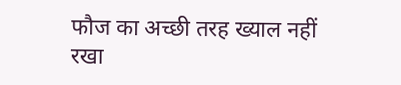फौज का अच्छी तरह ख्याल नहीं रखा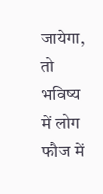जायेगा, तो भविष्य में लोग फौज में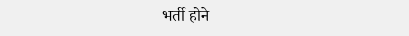भर्ती होने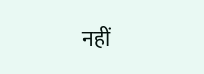नहीं